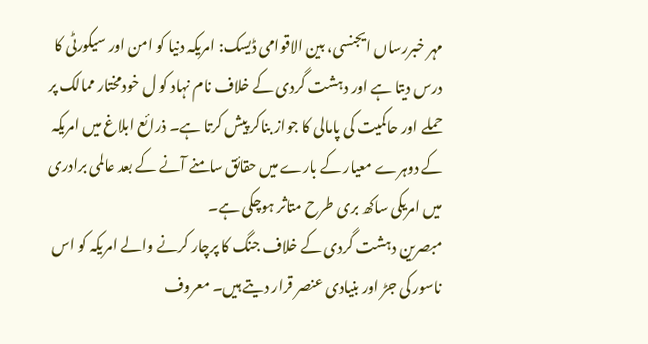مہر خبررساں ایجنسی، بین الاقوامی ڈیسک: امریکہ دنیا کو امن اور سیکورٹی کا درس دیتا ہے اور دہشت گردی کے خلاف نام نہاد کو ل خودمختار ممالک پر حملے اور حاکمیت کی پامالی کا جواز بناکر پیش کرتا ہے۔ ذرائع ابلاغ میں امریکہ کے دوہرے معیار کے بارے میں حقائق سامنے آنے کے بعد عالمی برادری میں امریکی ساکھ بری طرح متاثر ہوچکی ہے۔
مبصرین دہشت گردی کے خلاف جنگ کا پرچار کرنے والے امریکہ کو اس ناسور کی جڑ اور بنیادی عنصر قرار دیتے ہیں۔ معروف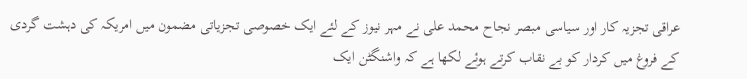عراقی تجزیہ کار اور سیاسی مبصر نجاح محمد علی نے مہر نیوز کے لئے ایک خصوصی تجزیاتی مضمون میں امریکہ کی دہشت گردی کے فروغ میں کردار کو بے نقاب کرتے ہوئے لکھا ہے کہ واشنگٹن ایک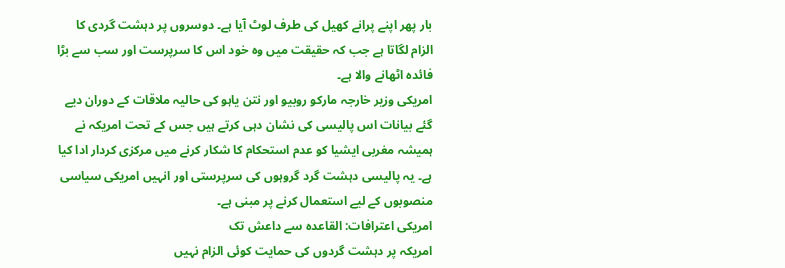بار پھر اپنے پرانے کھیل کی طرف لوٹ آیا ہے۔ دوسروں پر دہشت گردی کا الزام لگاتا ہے جب کہ حقیقت میں وہ خود اس کا سرپرست اور سب سے بڑا فائدہ اٹھانے والا ہے۔
امریکی وزیر خارجہ مارکو روبیو اور نتن یاہو کی حالیہ ملاقات کے دوران دیے گئے بیانات اس پالیسی کی نشان دہی کرتے ہیں جس کے تحت امریکہ نے ہمیشہ مغربی ایشیا کو عدم استحکام کا شکار کرنے میں مرکزی کردار ادا کیا ہے۔ یہ پالیسی دہشت گرد گروہوں کی سرپرستی اور انہیں امریکی سیاسی منصوبوں کے لیے استعمال کرنے پر مبنی ہے۔
امریکی اعترافات: القاعدہ سے داعش تک
امریکہ پر دہشت گردوں کی حمایت کوئی الزام نہیں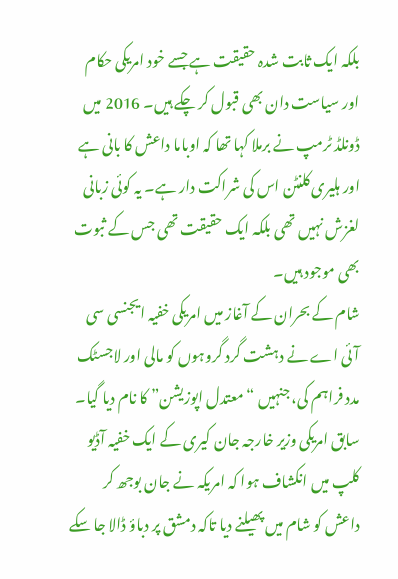بلکہ ایک ثابت شدہ حقیقت ہے جسے خود امریکی حکام اور سیاست دان بھی قبول کر چکے ہیں۔ 2016 میں ڈونلڈ ٹرمپ نے برملا کہا تھا کہ اوباما داعش کا بانی ہے اور ہلیری کلنٹن اس کی شراکت دار ہے۔ یہ کوئی زبانی لغزش نہیں تھی بلکہ ایک حقیقت تھی جس کے ثبوت بھی موجود ہیں۔
شام کے بحران کے آغاز میں امریکی خفیہ ایجنسی سی آئی اے نے دہشت گرد گروہوں کو مالی اور لاجسٹک مدد فراہم کی، جنہیں “معتدل اپوزیشن” کا نام دیا گیا۔
سابق امریکی وزیر خارجہ جان کیری کے ایک خفیہ آڈیو کلپ میں انکشاف ہوا کہ امریکہ نے جان بوجھ کر داعش کو شام میں پھیلنے دیا تاکہ دمشق پر دباؤ ڈالا جا سکے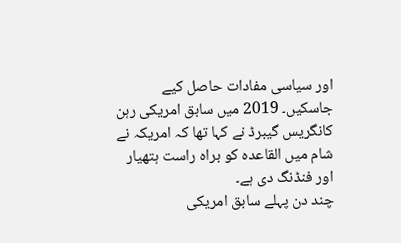اور سیاسی مفادات حاصل کیے جاسکیں۔ 2019 میں سابق امریکی رہن کانگریس گیبرڈ نے کہا تھا کہ امریکہ نے شام میں القاعدہ کو براہ راست ہتھیار اور فنڈنگ دی ہے۔
چند دن پہلے سابق امریکی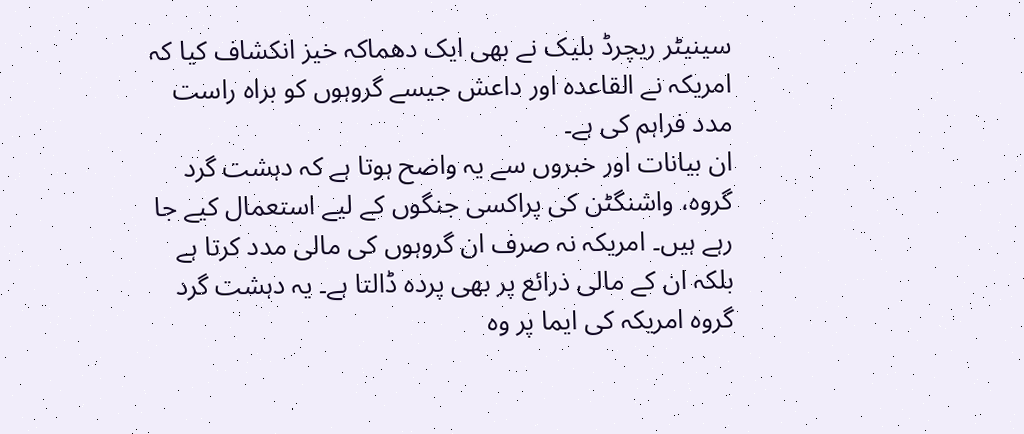سینیٹر ریچرڈ بلیک نے بھی ایک دھماکہ خیز انکشاف کیا کہ امریکہ نے القاعدہ اور داعش جیسے گروہوں کو براہ راست مدد فراہم کی ہے۔
ان بیانات اور خبروں سے یہ واضح ہوتا ہے کہ دہشت گرد گروہ، واشنگٹن کی پراکسی جنگوں کے لیے استعمال کیے جا رہے ہیں۔ امریکہ نہ صرف ان گروہوں کی مالی مدد کرتا ہے بلکہ ان کے مالی ذرائع پر بھی پردہ ڈالتا ہے۔ یہ دہشت گرد گروہ امریکہ کی ایما پر وہ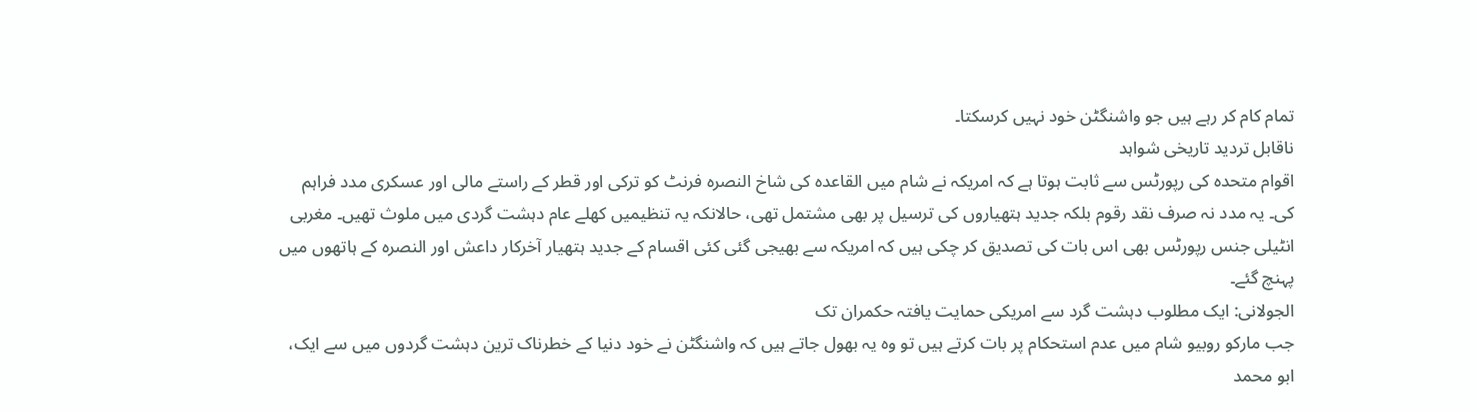تمام کام کر رہے ہیں جو واشنگٹن خود نہیں کرسکتا۔
ناقابل تردید تاریخی شواہد
اقوام متحدہ کی رپورٹس سے ثابت ہوتا ہے کہ امریکہ نے شام میں القاعدہ کی شاخ النصرہ فرنٹ کو ترکی اور قطر کے راستے مالی اور عسکری مدد فراہم کی۔ یہ مدد نہ صرف نقد رقوم بلکہ جدید ہتھیاروں کی ترسیل پر بھی مشتمل تھی، حالانکہ یہ تنظیمیں کھلے عام دہشت گردی میں ملوث تھیں۔ مغربی انٹیلی جنس رپورٹس بھی اس بات کی تصدیق کر چکی ہیں کہ امریکہ سے بھیجی گئی کئی اقسام کے جدید ہتھیار آخرکار داعش اور النصرہ کے ہاتھوں میں پہنچ گئے۔
الجولانی: ایک مطلوب دہشت گرد سے امریکی حمایت یافتہ حکمران تک
جب مارکو روبیو شام میں عدم استحکام پر بات کرتے ہیں تو وہ یہ بھول جاتے ہیں کہ واشنگٹن نے خود دنیا کے خطرناک ترین دہشت گردوں میں سے ایک، ابو محمد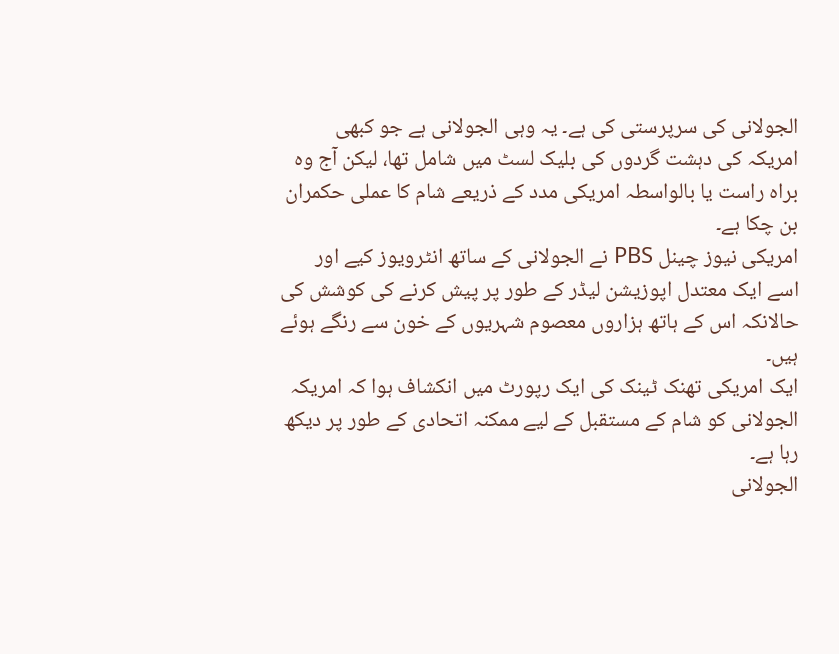الجولانی کی سرپرستی کی ہے۔ یہ وہی الجولانی ہے جو کبھی امریکہ کی دہشت گردوں کی بلیک لسٹ میں شامل تھا، لیکن آج وہ براہ راست یا بالواسطہ امریکی مدد کے ذریعے شام کا عملی حکمران بن چکا ہے۔
امریکی نیوز چینل PBS نے الجولانی کے ساتھ انٹرویوز کیے اور اسے ایک معتدل اپوزیشن لیڈر کے طور پر پیش کرنے کی کوشش کی حالانکہ اس کے ہاتھ ہزاروں معصوم شہریوں کے خون سے رنگے ہوئے ہیں۔
ایک امریکی تھنک ٹینک کی ایک رپورٹ میں انکشاف ہوا کہ امریکہ الجولانی کو شام کے مستقبل کے لیے ممکنہ اتحادی کے طور پر دیکھ رہا ہے۔
الجولانی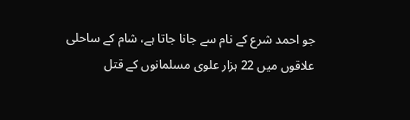جو احمد شرع کے نام سے جانا جاتا ہے، شام کے ساحلی علاقوں میں 22 ہزار علوی مسلمانوں کے قتل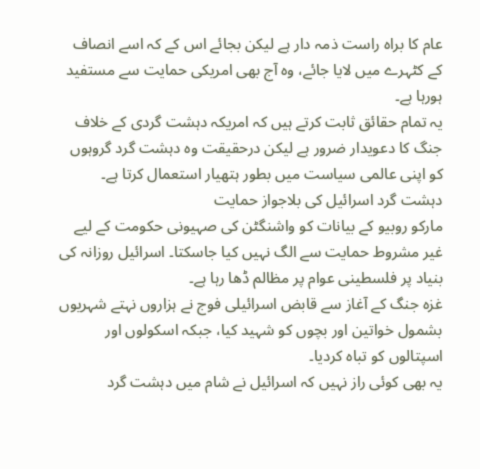عام کا براہ راست ذمہ دار ہے لیکن بجائے اس کے کہ اسے انصاف کے کٹہرے میں لایا جائے، وہ آج بھی امریکی حمایت سے مستفید ہورہا ہے۔
یہ تمام حقائق ثابت کرتے ہیں کہ امریکہ دہشت گردی کے خلاف جنگ کا دعویدار ضرور ہے لیکن درحقیقت وہ دہشت گرد گروہوں کو اپنی عالمی سیاست میں بطور ہتھیار استعمال کرتا ہے۔
دہشت گرد اسرائیل کی بلاجواز حمایت
مارکو روبیو کے بیانات کو واشنگٹن کی صہیونی حکومت کے لیے غیر مشروط حمایت سے الگ نہیں کیا جاسکتا۔ اسرائیل روزانہ کی بنیاد پر فلسطینی عوام پر مظالم ڈھا رہا ہے۔
غزہ جنگ کے آغاز سے قابض اسرائیلی فوج نے ہزاروں نہتے شہریوں بشمول خواتین اور بچوں کو شہید کیا، جبکہ اسکولوں اور اسپتالوں کو تباہ کردیا۔
یہ بھی کوئی راز نہیں کہ اسرائیل نے شام میں دہشت گرد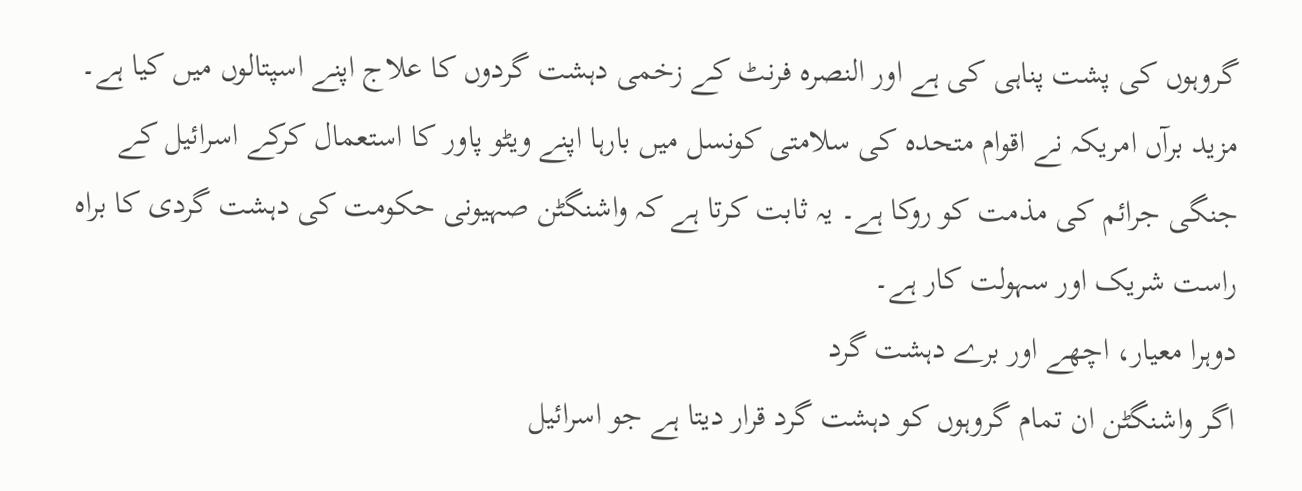گروہوں کی پشت پناہی کی ہے اور النصرہ فرنٹ کے زخمی دہشت گردوں کا علاج اپنے اسپتالوں میں کیا ہے۔
مزید برآں امریکہ نے اقوام متحدہ کی سلامتی کونسل میں بارہا اپنے ویٹو پاور کا استعمال کرکے اسرائیل کے جنگی جرائم کی مذمت کو روکا ہے۔ یہ ثابت کرتا ہے کہ واشنگٹن صہیونی حکومت کی دہشت گردی کا براہ راست شریک اور سہولت کار ہے۔
دوہرا معیار، اچھے اور برے دہشت گرد
اگر واشنگٹن ان تمام گروہوں کو دہشت گرد قرار دیتا ہے جو اسرائیل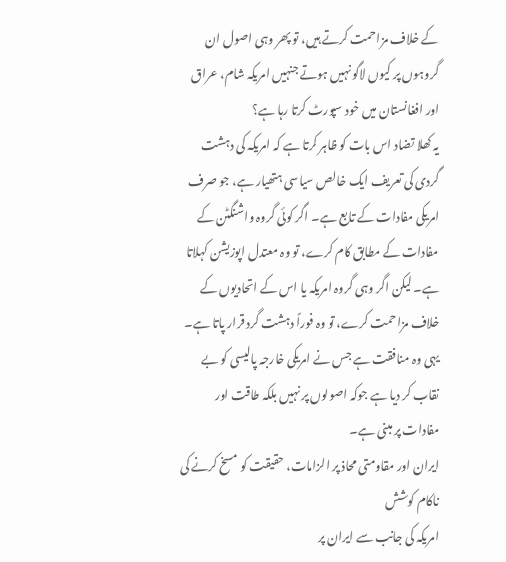کے خلاف مزاحمت کرتے ہیں، تو پھر وہی اصول ان گروہوں پر کیوں لاگو نہیں ہوتے جنہیں امریکہ شام، عراق اور افغانستان میں خود سپورٹ کرتا رہا ہے؟
یہ کھلا تضاد اس بات کو ظاہر کرتا ہے کہ امریکہ کی دہشت گردی کی تعریف ایک خالص سیاسی ہتھیار ہے، جو صرف امریکی مفادات کے تابع ہے۔ اگر کوئی گروہ واشنگٹن کے مفادات کے مطابق کام کرے، تو وہ معتدل اپوزیشن کہلاتا ہے۔ لیکن اگر وہی گروہ امریکہ یا اس کے اتحادیوں کے خلاف مزاحمت کرے، تو وہ فوراً دہشت گرد قرار پاتا ہے۔ یہی وہ منافقت ہے جس نے امریکی خارجہ پالیسی کو بے نقاب کر دیا ہے جوکہ اصولوں پر نہیں بلکہ طاقت اور مفادات پر مبنی ہے۔
ایران اور مقاومتی محاذ پر الزامات، حقیقت کو مسخ کرنے کی ناکام کوشش
امریکہ کی جانب سے ایران پر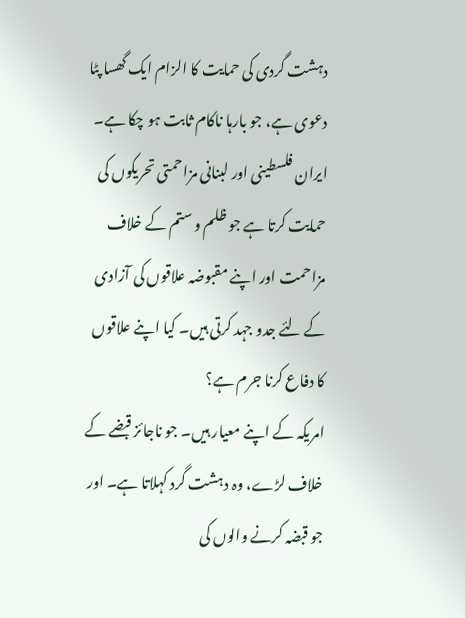دہشت گردی کی حمایت کا الزام ایک گھسا پٹا دعوی ہے، جو بارہا ناکام ثابت ہو چکا ہے۔ ایران فلسطینی اور لبنانی مزاحمتی تحریکوں کی حمایت کرتا ہے جو ظلم و ستم کے خلاف مزاحمت اور اپنے مقبوضہ علاقوں کی آزادی کے لئے جدو جہد کرتی ہیں۔ کیا اپنے علاقوں کا دفاع کرنا جرم ہے؟
امریکہ کے اپنے معیار ہیں۔ جو ناجائز قبضے کے خلاف لڑے، وہ دہشت گرد کہلاتا ہے۔ اور جو قبضہ کرنے والوں کی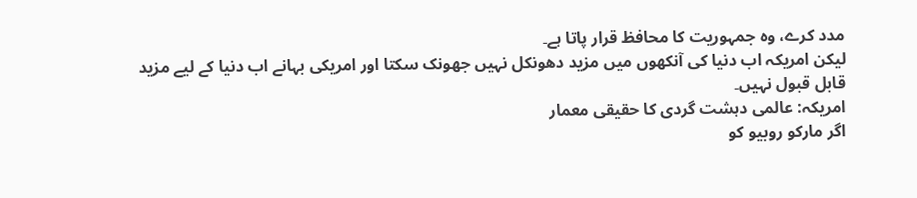مدد کرے، وہ جمہوریت کا محافظ قرار پاتا ہے۔
لیکن امریکہ اب دنیا کی آنکھوں میں مزید دھونکل نہیں جھونک سکتا اور امریکی بہانے اب دنیا کے لیے مزید قابل قبول نہیں۔
امریکہ: عالمی دہشت گردی کا حقیقی معمار
اگر مارکو روبیو کو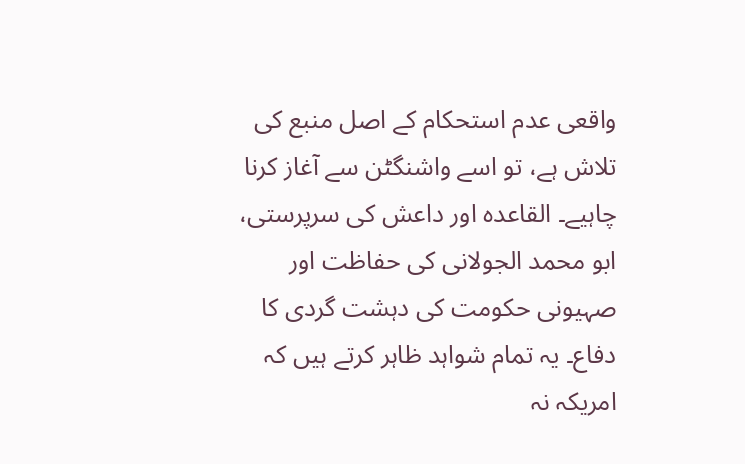واقعی عدم استحکام کے اصل منبع کی تلاش ہے، تو اسے واشنگٹن سے آغاز کرنا چاہیے۔ القاعدہ اور داعش کی سرپرستی، ابو محمد الجولانی کی حفاظت اور صہیونی حکومت کی دہشت گردی کا دفاع۔ یہ تمام شواہد ظاہر کرتے ہیں کہ امریکہ نہ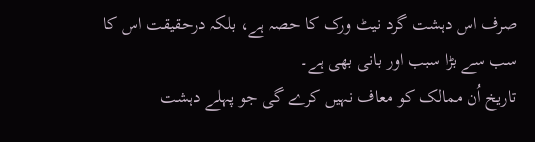صرف اس دہشت گرد نیٹ ورک کا حصہ ہے، بلکہ درحقیقت اس کا سب سے بڑا سبب اور بانی بھی ہے۔
تاریخ اُن ممالک کو معاف نہیں کرے گی جو پہلے دہشت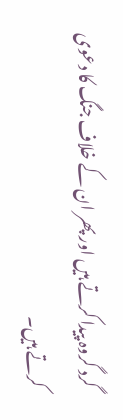گرد گروہ پیدا کرتے ہیں اور پھر ان کے خلاف جنگ کا دعوی کرتے ہیں۔